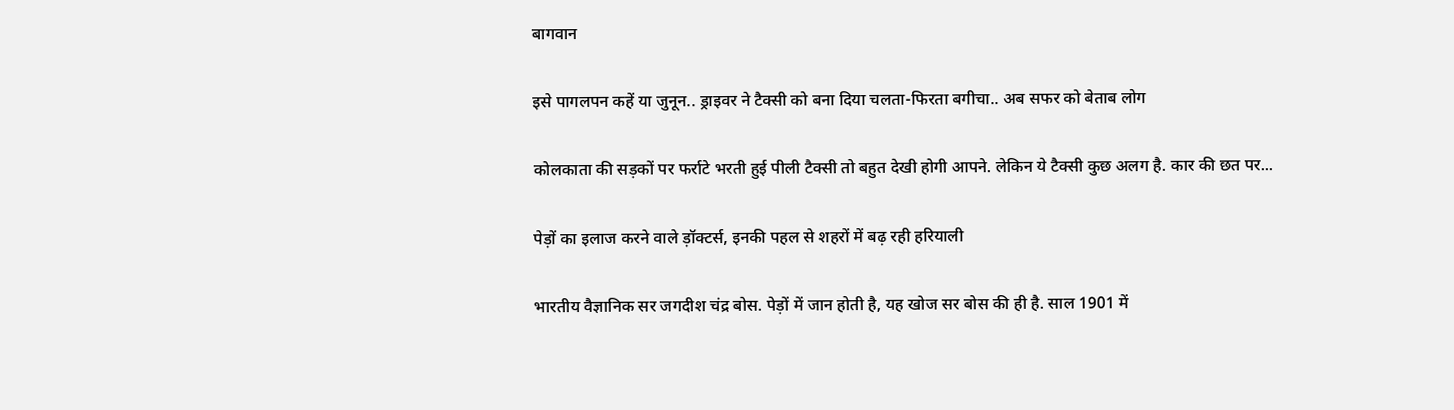बागवान

इसे पागलपन कहें या जुनून.. ड्राइवर ने टैक्सी को बना दिया चलता-फिरता बगीचा.. अब सफर को बेताब लोग

कोलकाता की सड़कों पर फर्राटे भरती हुई पीली टैक्सी तो बहुत देखी होगी आपने. लेकिन ये टैक्सी कुछ अलग है. कार की छत पर...

पेड़ों का इलाज करने वाले ड़ॉक्टर्स, इनकी पहल से शहरों में बढ़ रही हरियाली

भारतीय वैज्ञानिक सर जगदीश चंद्र बोस. पेड़ों में जान होती है, यह खोज सर बोस की ही है. साल 1901 में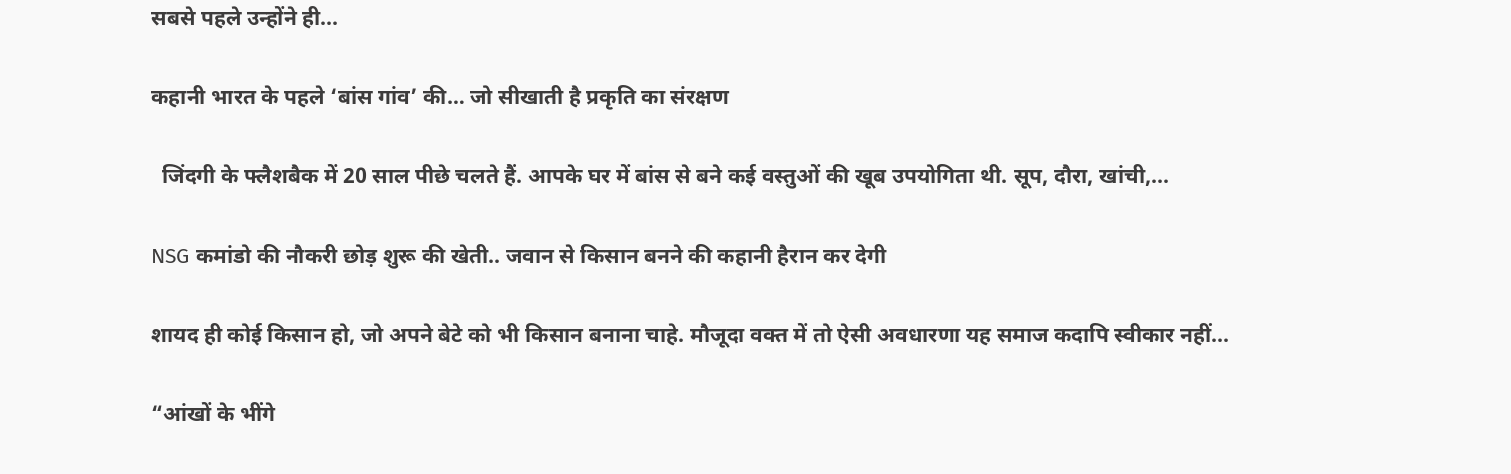सबसे पहले उन्होंने ही...

कहानी भारत के पहले ‘बांस गांव’ की… जो सीखाती है प्रकृति का संरक्षण

  जिंदगी के फ्लैशबैक में 20 साल पीछे चलते हैं. आपके घर में बांस से बने कई वस्तुओं की खूब उपयोगिता थी. सूप, दौरा, खांची,...

NSG कमांडो की नौकरी छोड़ शुरू की खेती.. जवान से किसान बनने की कहानी हैरान कर देगी

शायद ही कोई किसान हो, जो अपने बेटे को भी किसान बनाना चाहे. मौजूदा वक्त में तो ऐसी अवधारणा यह समाज कदापि स्वीकार नहीं...

“आंखों के भींगे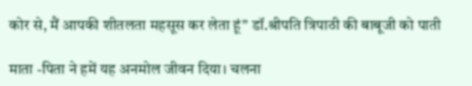कोर से, मैं आपकी शीतलता महसूस कर लेता हूं” डॉ.श्रीपति त्रिपाठी की बाबूजी को पाती

माता -पिता ने हमें यह अनमोल जीवन दिया। चलना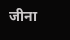जीना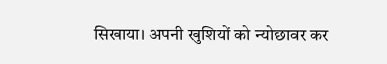सिखाया। अपनी खुशियों को न्योछावर कर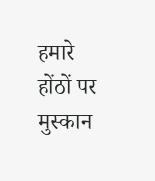हमारे होंठों पर मुस्कान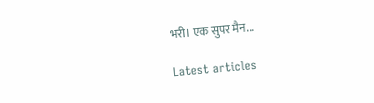भरी। एक सुपर मैन...

Latest articles